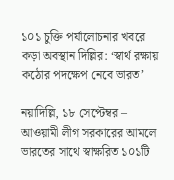১০১ চুক্তি পর্যালোচনার খবরে কড়া অবস্থান দিল্লির: ‘স্বার্থ রক্ষায় কঠোর পদক্ষেপ নেবে ভারত’

নয়াদিল্লি, ১৮ সেপ্টেম্বর – আওয়ামী লীগ সরকারের আমলে ভারতের সাথে স্বাক্ষরিত ১০১টি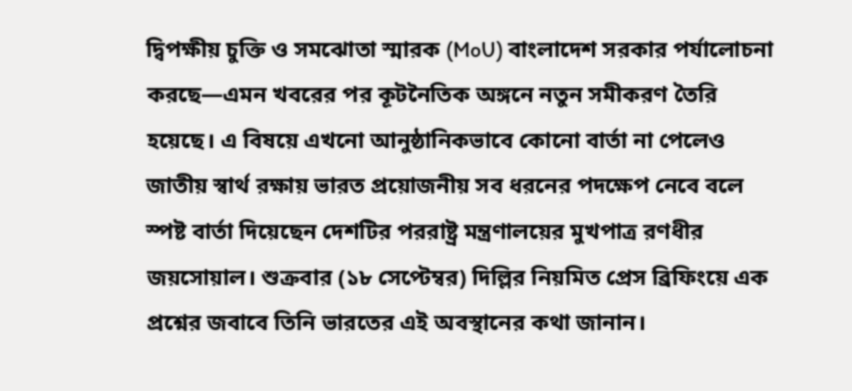দ্বিপক্ষীয় চুক্তি ও সমঝোতা স্মারক (MoU) বাংলাদেশ সরকার পর্যালোচনা করছে—এমন খবরের পর কূটনৈতিক অঙ্গনে নতুন সমীকরণ তৈরি হয়েছে। এ বিষয়ে এখনো আনুষ্ঠানিকভাবে কোনো বার্তা না পেলেও জাতীয় স্বার্থ রক্ষায় ভারত প্রয়োজনীয় সব ধরনের পদক্ষেপ নেবে বলে স্পষ্ট বার্তা দিয়েছেন দেশটির পররাষ্ট্র মন্ত্রণালয়ের মুখপাত্র রণধীর জয়সোয়াল। শুক্রবার (১৮ সেপ্টেম্বর) দিল্লির নিয়মিত প্রেস ব্রিফিংয়ে এক প্রশ্নের জবাবে তিনি ভারতের এই অবস্থানের কথা জানান।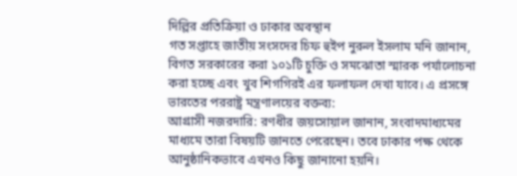দিল্লির প্রতিক্রিয়া ও ঢাকার অবস্থান
গত সপ্তাহে জাতীয় সংসদের চিফ হুইপ নুরুল ইসলাম মনি জানান, বিগত সরকারের করা ১০১টি চুক্তি ও সমঝোতা স্মারক পর্যালোচনা করা হচ্ছে এবং খুব শিগগিরই এর ফলাফল দেখা যাবে। এ প্রসঙ্গে ভারতের পররাষ্ট্র মন্ত্রণালয়ের বক্তব্য:
আগ্রাসী নজরদারি: রণধীর জয়সোয়াল জানান, সংবাদমাধ্যমের মাধ্যমে তারা বিষয়টি জানতে পেরেছেন। তবে ঢাকার পক্ষ থেকে আনুষ্ঠানিকভাবে এখনও কিছু জানানো হয়নি।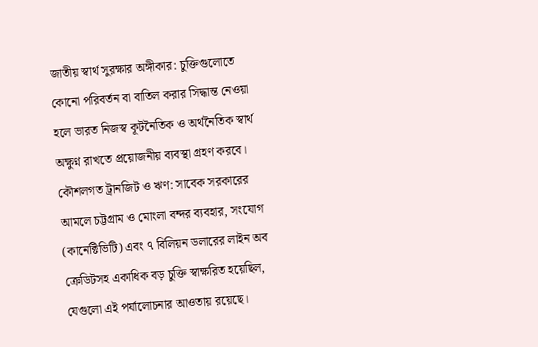জাতীয় স্বার্থ সুরক্ষার অঙ্গীকার: চুক্তিগুলোতে কোনো পরিবর্তন বা বাতিল করার সিদ্ধান্ত নেওয়া হলে ভারত নিজস্ব কূটনৈতিক ও অর্থনৈতিক স্বার্থ অক্ষুণ্ন রাখতে প্রয়োজনীয় ব্যবস্থা গ্রহণ করবে।
কৌশলগত ট্রানজিট ও ঋণ: সাবেক সরকারের আমলে চট্টগ্রাম ও মোংলা বন্দর ব্যবহার, সংযোগ (কানেক্টিভিটি) এবং ৭ বিলিয়ন ডলারের লাইন অব ক্রেডিটসহ একাধিক বড় চুক্তি স্বাক্ষরিত হয়েছিল, যেগুলো এই পর্যালোচনার আওতায় রয়েছে।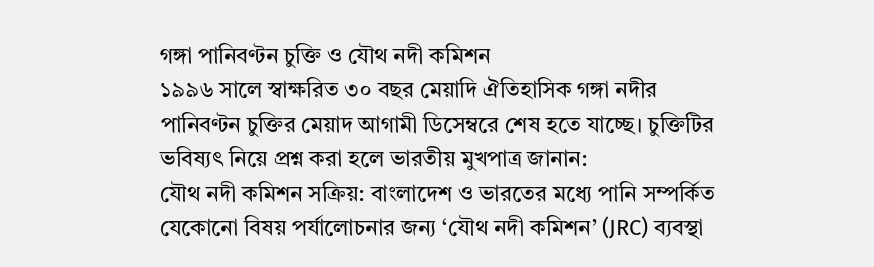গঙ্গা পানিবণ্টন চুক্তি ও যৌথ নদী কমিশন
১৯৯৬ সালে স্বাক্ষরিত ৩০ বছর মেয়াদি ঐতিহাসিক গঙ্গা নদীর পানিবণ্টন চুক্তির মেয়াদ আগামী ডিসেম্বরে শেষ হতে যাচ্ছে। চুক্তিটির ভবিষ্যৎ নিয়ে প্রশ্ন করা হলে ভারতীয় মুখপাত্র জানান:
যৌথ নদী কমিশন সক্রিয়: বাংলাদেশ ও ভারতের মধ্যে পানি সম্পর্কিত যেকোনো বিষয় পর্যালোচনার জন্য ‘যৌথ নদী কমিশন’ (JRC) ব্যবস্থা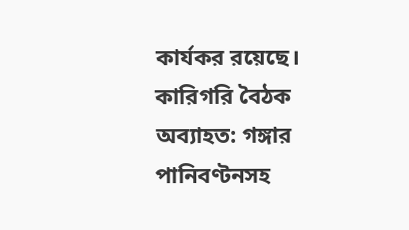কার্যকর রয়েছে।
কারিগরি বৈঠক অব্যাহত: গঙ্গার পানিবণ্টনসহ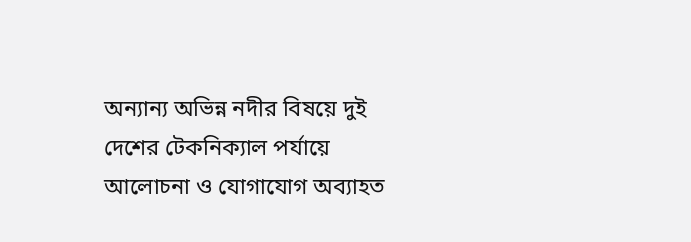অন্যান্য অভিন্ন নদীর বিষয়ে দুই দেশের টেকনিক্যাল পর্যায়ে আলোচনা ও যোগাযোগ অব্যাহত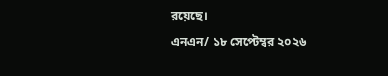রয়েছে।
এনএন/ ১৮ সেপ্টেম্বর ২০২৬